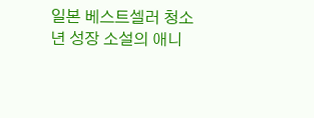일본 베스트셀러 청소년 성장 소설의 애니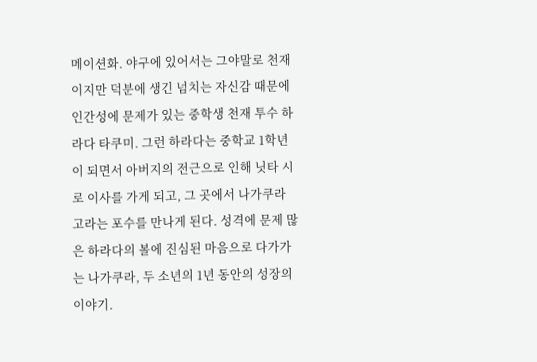메이션화. 야구에 있어서는 그야말로 천재이지만 덕분에 생긴 넘치는 자신감 때문에 인간성에 문제가 있는 중학생 천재 투수 하라다 타쿠미. 그런 하라다는 중학교 1학년이 되면서 아버지의 전근으로 인해 닛타 시로 이사를 가게 되고, 그 곳에서 나가쿠라 고라는 포수를 만나게 된다. 성격에 문제 많은 하라다의 볼에 진심된 마음으로 다가가는 나가쿠라, 두 소년의 1년 동안의 성장의 이야기.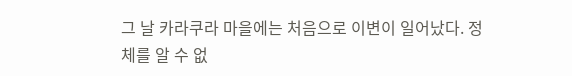그 날 카라쿠라 마을에는 처음으로 이변이 일어났다. 정체를 알 수 없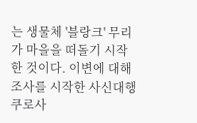는 생물체 '블랑크' 무리가 마을을 떠돌기 시작한 것이다. 이변에 대해 조사를 시작한 사신대행 쿠로사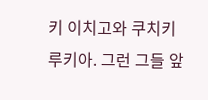키 이치고와 쿠치키 루키아. 그런 그들 앞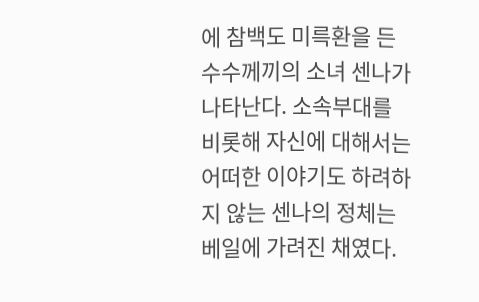에 참백도 미륵환을 든 수수께끼의 소녀 센나가 나타난다. 소속부대를 비롯해 자신에 대해서는 어떠한 이야기도 하려하지 않는 센나의 정체는 베일에 가려진 채였다.